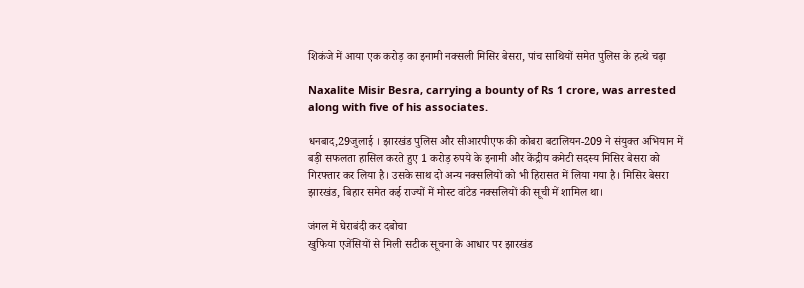शिकंजे में आया एक करोड़ का इनामी नक्सली मिसिर बेसरा, पांच साथियों समेत पुलिस के हत्थे चढ़ा

Naxalite Misir Besra, carrying a bounty of Rs 1 crore, was arrested along with five of his associates.

धनबाद,29जुलाई । झारखंड पुलिस और सीआरपीएफ की कोबरा बटालियन-209 ने संयुक्त अभियान में बड़ी सफलता हासिल करते हुए 1 करोड़ रुपये के इनामी और केंद्रीय कमेटी सदस्य मिसिर बेसरा को गिरफ्तार कर लिया है। उसके साथ दो अन्य नक्सलियों को भी हिरासत में लिया गया है। मिसिर बेसरा झारखंड, बिहार समेत कई राज्यों में मोस्ट वांटेड नक्सलियों की सूची में शामिल था।

जंगल में घेराबंदी कर दबोचा
खुफिया एजेंसियों से मिली सटीक सूचना के आधार पर झारखंड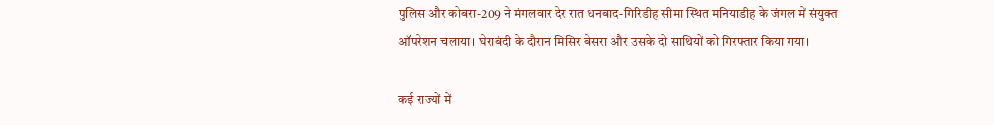पुलिस और कोबरा-209 ने मंगलवार देर रात धनबाद-गिरिडीह सीमा स्थित मनियाडीह के जंगल में संयुक्त ऑपरेशन चलाया। घेराबंदी के दौरान मिसिर बेसरा और उसके दो साथियों को गिरफ्तार किया गया।

कई राज्यों में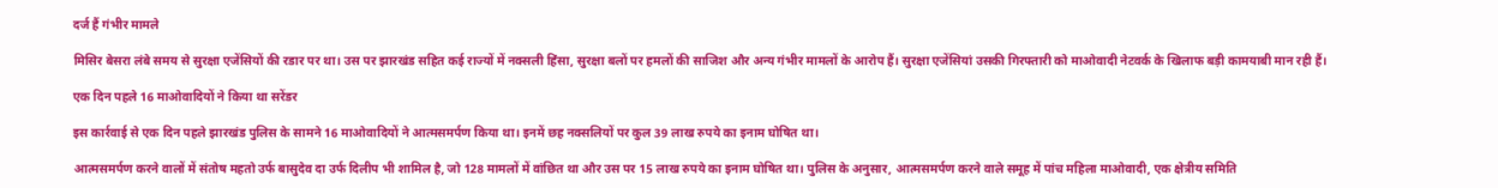दर्ज हैं गंभीर मामले

मिसिर बेसरा लंबे समय से सुरक्षा एजेंसियों की रडार पर था। उस पर झारखंड सहित कई राज्यों में नक्सली हिंसा, सुरक्षा बलों पर हमलों की साजिश और अन्य गंभीर मामलों के आरोप हैं। सुरक्षा एजेंसियां उसकी गिरफ्तारी को माओवादी नेटवर्क के खिलाफ बड़ी कामयाबी मान रही हैं।

एक दिन पहले 16 माओवादियों ने किया था सरेंडर

इस कार्रवाई से एक दिन पहले झारखंड पुलिस के सामने 16 माओवादियों ने आत्मसमर्पण किया था। इनमें छह नक्सलियों पर कुल 39 लाख रुपये का इनाम घोषित था।

आत्मसमर्पण करने वालों में संतोष महतो उर्फ बासुदेव दा उर्फ दिलीप भी शामिल है, जो 128 मामलों में वांछित था और उस पर 15 लाख रुपये का इनाम घोषित था। पुलिस के अनुसार, आत्मसमर्पण करने वाले समूह में पांच महिला माओवादी, एक क्षेत्रीय समिति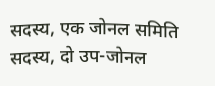सदस्य, एक जोनल समिति सदस्य, दो उप-जोनल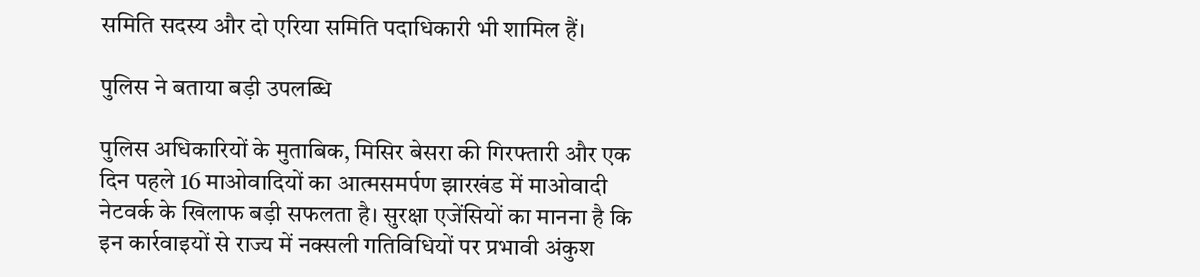समिति सदस्य और दो एरिया समिति पदाधिकारी भी शामिल हैं।

पुलिस ने बताया बड़ी उपलब्धि

पुलिस अधिकारियों के मुताबिक, मिसिर बेसरा की गिरफ्तारी और एक दिन पहले 16 माओवादियों का आत्मसमर्पण झारखंड में माओवादी नेटवर्क के खिलाफ बड़ी सफलता है। सुरक्षा एजेंसियों का मानना है कि इन कार्रवाइयों से राज्य में नक्सली गतिविधियों पर प्रभावी अंकुश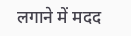लगाने में मदद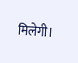मिलेगी।